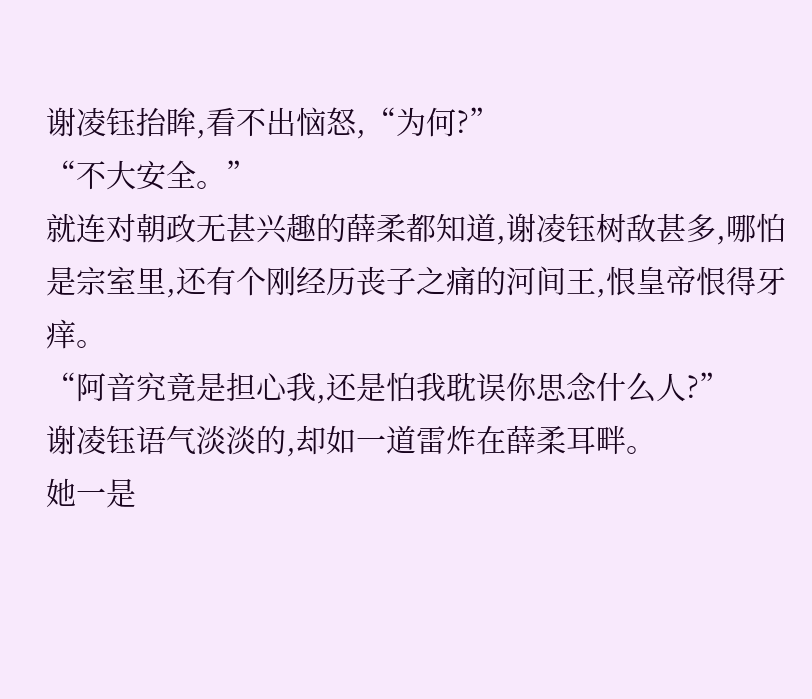谢凌钰抬眸,看不出恼怒,“为何?”
“不大安全。”
就连对朝政无甚兴趣的薛柔都知道,谢凌钰树敌甚多,哪怕是宗室里,还有个刚经历丧子之痛的河间王,恨皇帝恨得牙痒。
“阿音究竟是担心我,还是怕我耽误你思念什么人?”
谢凌钰语气淡淡的,却如一道雷炸在薛柔耳畔。
她一是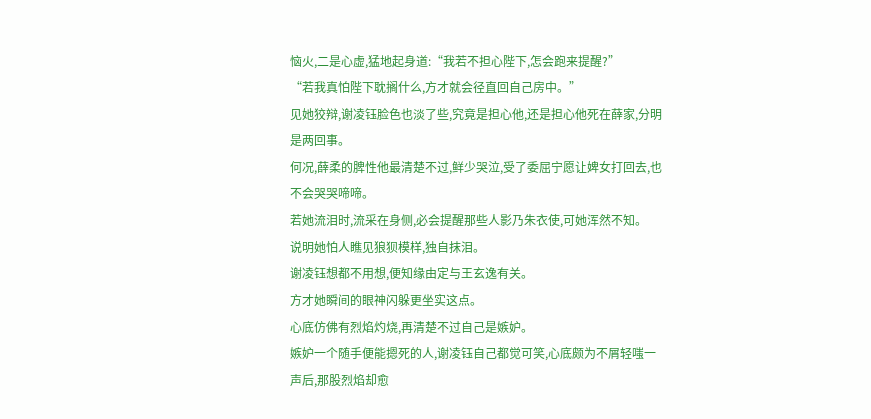恼火,二是心虚,猛地起身道:“我若不担心陛下,怎会跑来提醒?”
“若我真怕陛下耽搁什么,方才就会径直回自己房中。”
见她狡辩,谢凌钰脸色也淡了些,究竟是担心他,还是担心他死在薛家,分明是两回事。
何况,薛柔的脾性他最清楚不过,鲜少哭泣,受了委屈宁愿让婢女打回去,也不会哭哭啼啼。
若她流泪时,流采在身侧,必会提醒那些人影乃朱衣使,可她浑然不知。
说明她怕人瞧见狼狈模样,独自抹泪。
谢凌钰想都不用想,便知缘由定与王玄逸有关。
方才她瞬间的眼神闪躲更坐实这点。
心底仿佛有烈焰灼烧,再清楚不过自己是嫉妒。
嫉妒一个随手便能摁死的人,谢凌钰自己都觉可笑,心底颇为不屑轻嗤一声后,那股烈焰却愈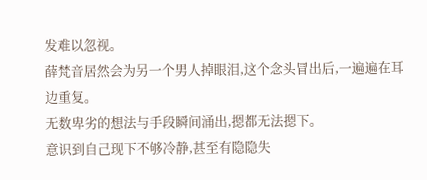发难以忽视。
薛梵音居然会为另一个男人掉眼泪,这个念头冒出后,一遍遍在耳边重复。
无数卑劣的想法与手段瞬间涌出,摁都无法摁下。
意识到自己现下不够冷静,甚至有隐隐失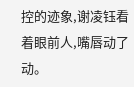控的迹象,谢凌钰看着眼前人,嘴唇动了动。